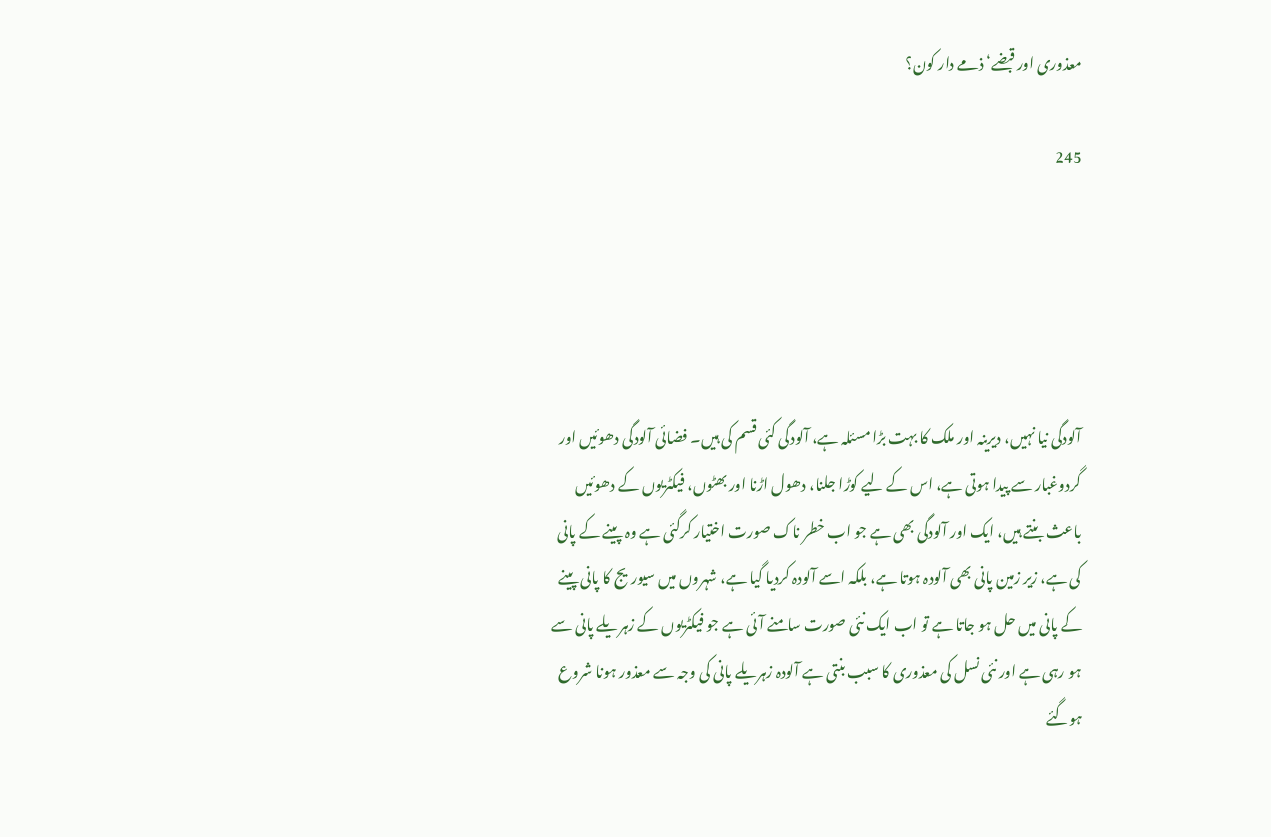معذوری اور قبضے‘ ذمے دار کون؟

245





آلودگی نیا نہیں، دیرینہ اور ملک کا بہت بڑا مسئلہ ہے، آلودگی کئی قسم کی ہیں۔ فضائی آلودگی دھوئیں اور گردوغبار سے پیدا ہوتی ہے، اس کے لیے کوڑا جلنا، دھول اڑنا اور بھٹوں، فیکٹریوں کے دھوئیں باعث بنتے ہیں، ایک اور آلودگی بھی ہے جو اب خطر ناک صورت اختیار کرگئی ہے وہ پینے کے پانی کی ہے، زیر زمین پانی بھی آلودہ ہوتا ہے، بلکہ اسے آلودہ کردیا گیا ہے، شہروں میں سیوریج کا پانی پینے کے پانی میں حل ہو جاتا ہے تو اب ایک نئی صورت سامنے آئی ہے جو فیکٹریوں کے زہریلے پانی سے ہو رہی ہے اور نئی نسل کی معذوری کا سبب بنتی ہے آلودہ زہریلے پانی کی وجہ سے معذور ہونا شروع ہوگئے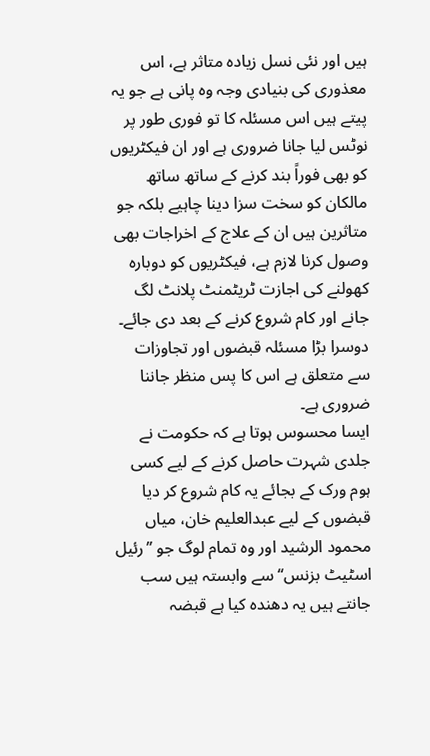ہیں اور نئی نسل زیادہ متاثر ہے، اس معذوری کی بنیادی وجہ وہ پانی ہے جو یہ پیتے ہیں اس مسئلہ کا تو فوری طور پر نوٹس لیا جانا ضروری ہے اور ان فیکٹریوں کو بھی فوراً بند کرنے کے ساتھ ساتھ مالکان کو سخت سزا دینا چاہیے بلکہ جو متاثرین ہیں ان کے علاج کے اخراجات بھی وصول کرنا لازم ہے، فیکٹریوں کو دوبارہ کھولنے کی اجازت ٹریٹمنٹ پلانٹ لگ جانے اور کام شروع کرنے کے بعد دی جائے۔ دوسرا بڑا مسئلہ قبضوں اور تجاوزات سے متعلق ہے اس کا پس منظر جاننا ضروری ہے۔
ایسا محسوس ہوتا ہے کہ حکومت نے جلدی شہرت حاصل کرنے کے لیے کسی ہوم ورک کے بجائے یہ کام شروع کر دیا قبضوں کے لیے عبدالعلیم خان، میاں محمود الرشید اور وہ تمام لوگ جو ’’رئیل اسٹیٹ بزنس‘‘ سے وابستہ ہیں سب جانتے ہیں یہ دھندہ کیا ہے قبضہ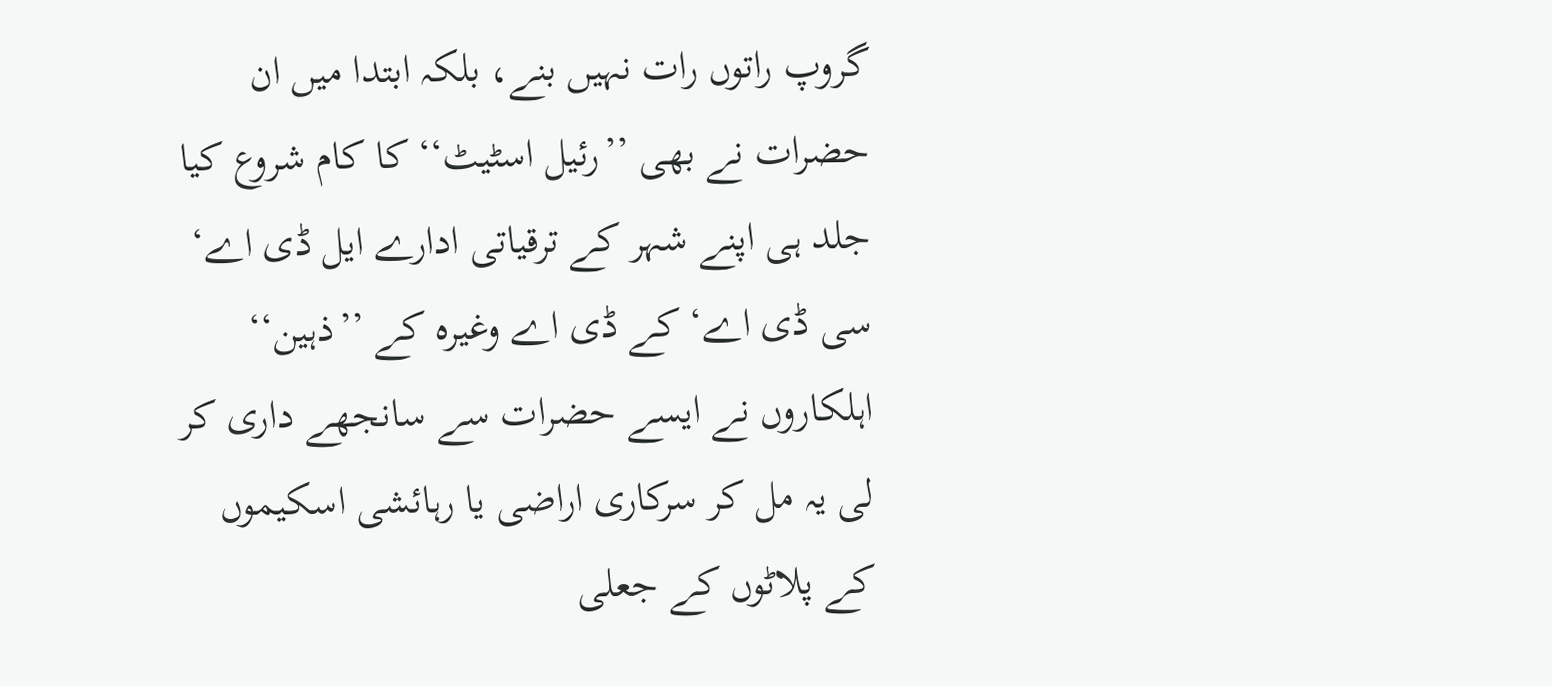گروپ راتوں رات نہیں بنے، بلکہ ابتدا میں ان حضرات نے بھی ’’رئیل اسٹیٹ‘‘ کا کام شروع کیا جلد ہی اپنے شہر کے ترقیاتی ادارے ایل ڈی اے‘ سی ڈی اے‘ کے ڈی اے وغیرہ کے ’’ذہین‘‘ اہلکاروں نے ایسے حضرات سے سانجھے داری کر لی یہ مل کر سرکاری اراضی یا رہائشی اسکیموں کے پلاٹوں کے جعلی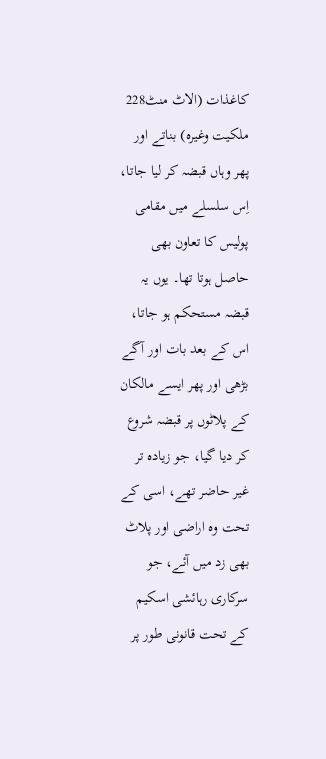کاغذات (الاٹ منٹ228 ملکیت وغیرہ) بناتے اور پھر وہاں قبضہ کر لیا جاتا، اِس سلسلے میں مقامی پولیس کا تعاون بھی حاصل ہوتا تھا۔ یوں یہ قبضہ مستحکم ہو جاتا، اس کے بعد بات اور آگے بڑھی اور پھر ایسے مالکان کے پلاٹوں پر قبضہ شروع کر دیا گیا، جو زیادہ تر غیر حاضر تھے، اسی کے تحت وہ اراضی اور پلاٹ بھی زد میں آئے، جو سرکاری رہائشی اسکیم کے تحت قانونی طور پر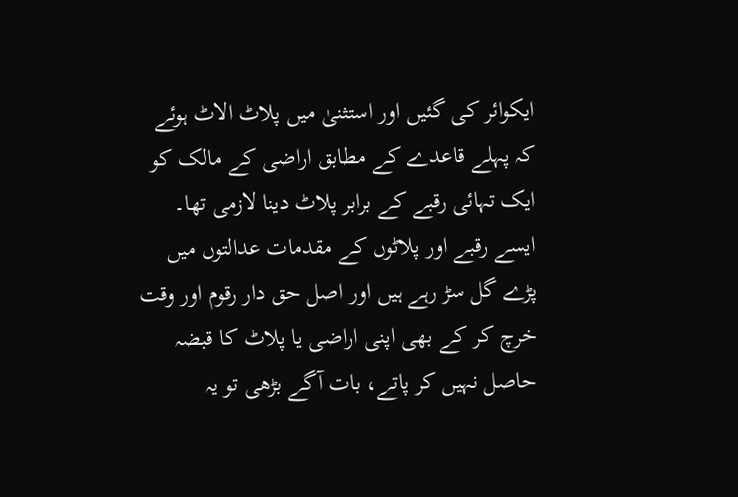ایکوائر کی گئیں اور استثنیٰ میں پلاٹ الاٹ ہوئے کہ پہلے قاعدے کے مطابق اراضی کے مالک کو ایک تہائی رقبے کے برابر پلاٹ دینا لازمی تھا۔ ایسے رقبے اور پلاٹوں کے مقدمات عدالتوں میں پڑے گل سڑ رہے ہیں اور اصل حق دار رقوم اور وقت خرچ کر کے بھی اپنی اراضی یا پلاٹ کا قبضہ حاصل نہیں کر پاتے، بات آگے بڑھی تو یہ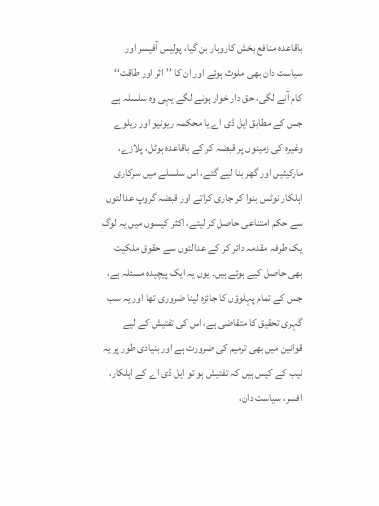باقاعدہ منافع بخش کاروبار بن گیا، پولیس آفیسر اور سیاست دان بھی ملوث ہوئے اور ان کا ’’اثر اور طاقت‘‘ کام آنے لگی، حق دار خوار ہونے لگے یہی وہ سلسلہ ہے جس کے مطابق ایل ڈی اے یا محکمہ ریونیو اور ریلوے وغیرہ کی زمینوں پر قبضہ کر کے باقاعدہ ہوٹل، پلازے، مارکیٹیں اور گھر بنا لیے گئے، اس سلسلے میں سرکاری اہلکار نوٹس بنوا کر جاری کراتے اور قبضہ گروپ عدالتوں سے حکم امتناعی حاصل کر لیتے، اکثر کیسوں میں یہ لوگ یک طرفہ مقدمہ دائر کر کے عدالتوں سے حقوق ملکیت بھی حاصل کیے ہوئے ہیں۔ یوں یہ ایک پیچیدہ مسئلہ ہے، جس کے تمام پہلوؤں کا جائزہ لینا ضروری تھا اور یہ سب گہری تحقیق کا متقاضی ہے، اس کی تفتیش کے لیے قوانین میں بھی ترمیم کی ضرورت ہے اور بنیادی طور پر یہ نیب کے کیس ہیں کہ تفتیش ہو تو ایل ڈی اے کے اہلکار، افسر، سیاست دان،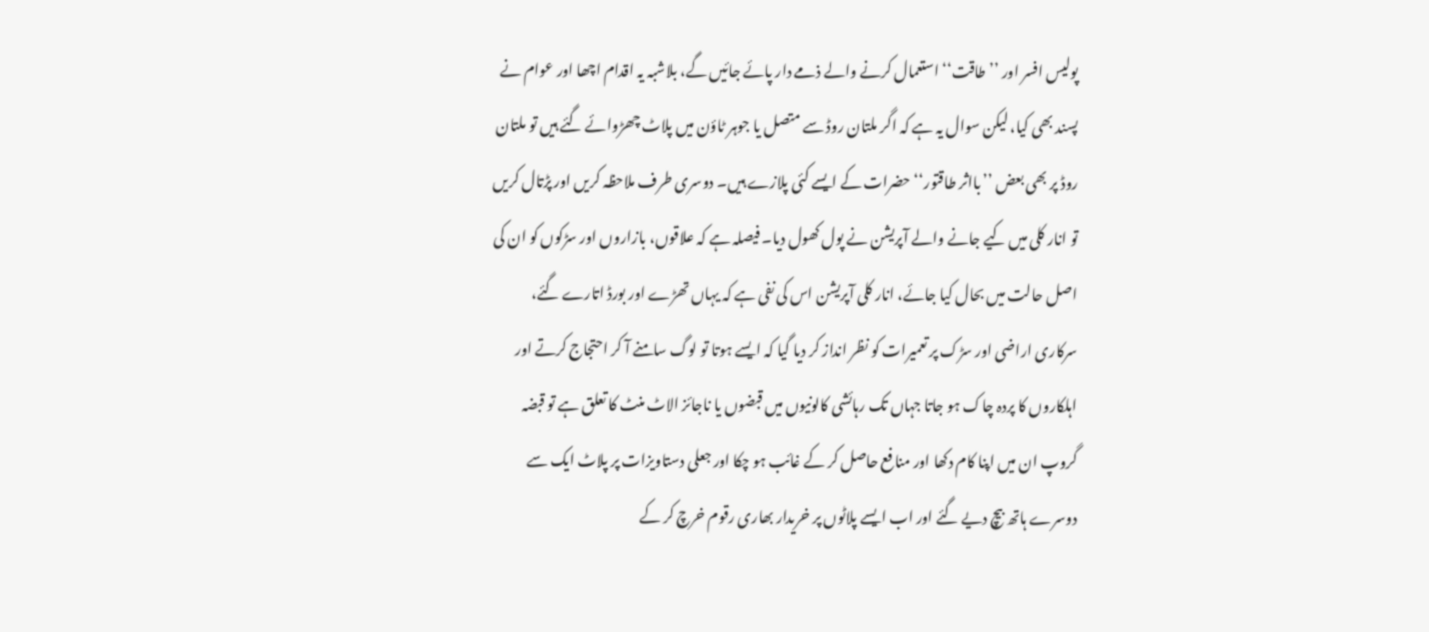پولیس افسر اور ’’طاقت‘‘ استعمال کرنے والے ذمے دار پائے جائیں گے، بلاشبہ یہ اقدام اچھا اور عوام نے پسند بھی کیا، لیکن سوال یہ ہے کہ اگر ملتان روڈ سے متصل یا جوہر ٹاؤن میں پلاٹ چھڑوائے گئے ہیں تو ملتان روڈ پر بھی بعض ’’بااثر طاقتور‘‘ حضرات کے ایسے کئی پلازے ہیں۔ دوسری طرف ملاحظہ کریں اور پڑتال کریں تو انار کلی میں کیے جانے والے آپریشن نے پول کھول دیا۔ فیصلہ ہے کہ علاقوں، بازاروں اور سڑکوں کو ان کی اصل حالت میں بحال کیا جائے، انار کلی آپریشن اس کی نفی ہے کہ یہاں تھڑے اور بورڈ اتارے گئے، سرکاری اراضی اور سڑک پر تعمیرات کو نظر انداز کر دیا گیا کہ ایسے ہوتا تو لوگ سامنے آ کر احتجاج کرتے اور اہلکاروں کا پردہ چاک ہو جاتا جہاں تک رہائشی کالونیوں میں قبضوں یا ناجائز الاٹ منٹ کا تعلق ہے تو قبضہ گروپ ان میں اپنا کام دکھا اور منافع حاصل کر کے غائب ہو چکا اور جعلی دستاویزات پر پلاٹ ایک سے دوسرے ہاتھ بیچ دیے گئے اور اب ایسے پلاٹوں پر خریدار بھاری رقوم خرچ کر کے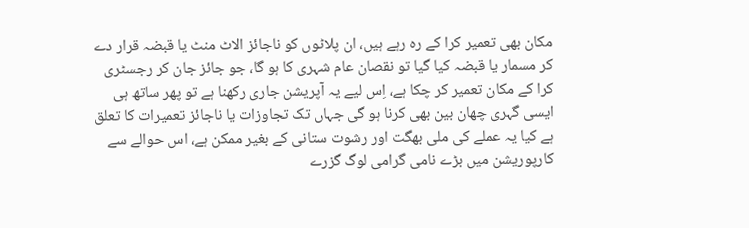مکان بھی تعمیر کرا کے رہ رہے ہیں، ان پلاٹوں کو ناجائز الاٹ منٹ یا قبضہ قرار دے کر مسمار یا قبضہ کیا گیا تو نقصان عام شہری کا ہو گا، جو جائز جان کر رجسٹری کرا کے مکان تعمیر کر چکا ہے، اِس لیے یہ آپریشن جاری رکھنا ہے تو پھر ساتھ ہی ایسی گہری چھان بین بھی کرنا ہو گی جہاں تک تجاوزات یا ناجائز تعمیرات کا تعلق ہے کیا یہ عملے کی ملی بھگت اور رشوت ستانی کے بغیر ممکن ہے، اس حوالے سے کارپوریشن میں بڑے نامی گرامی لوگ گزرے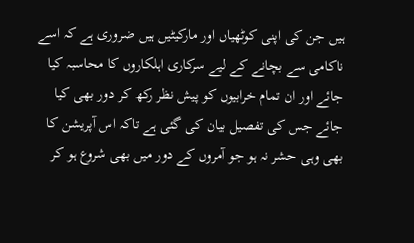ہیں جن کی اپنی کوٹھیاں اور مارکیٹیں ہیں ضروری ہے کہ اسے ناکامی سے بچانے کے لیے سرکاری اہلکاروں کا محاسبہ کیا جائے اور ان تمام خرابیوں کو پیش نظر رکھ کر دور بھی کیا جائے جس کی تفصیل بیان کی گئی ہے تاکہ اس آپریشن کا بھی وہی حشر نہ ہو جو آمروں کے دور میں بھی شروع ہو کر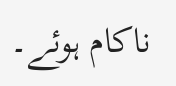ناکام ہوئے۔